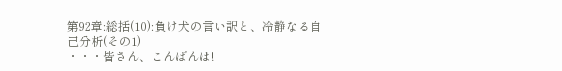第92章:総括(10):負け犬の言い訳と、冷静なる自己分析(その1)
・・・皆さん、こんばんは!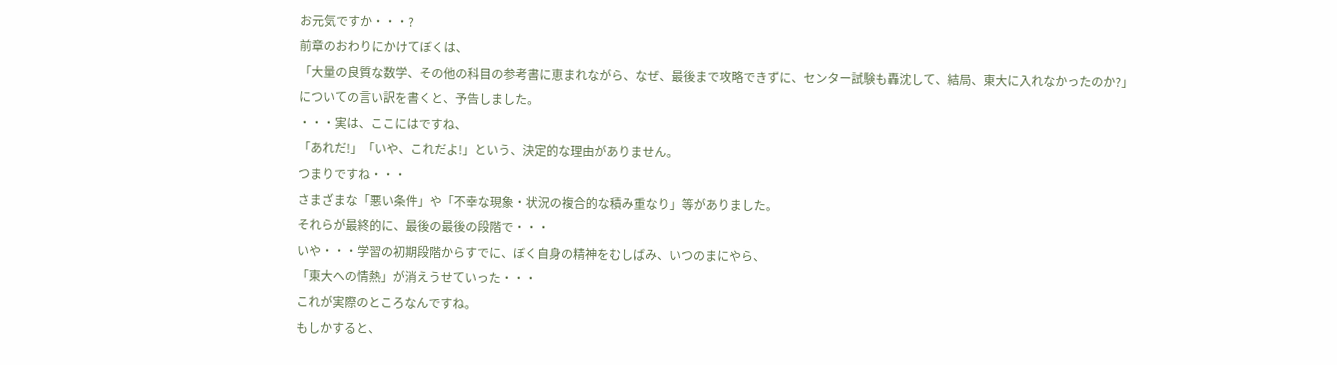お元気ですか・・・?
前章のおわりにかけてぼくは、
「大量の良質な数学、その他の科目の参考書に恵まれながら、なぜ、最後まで攻略できずに、センター試験も轟沈して、結局、東大に入れなかったのか?」
についての言い訳を書くと、予告しました。
・・・実は、ここにはですね、
「あれだ!」「いや、これだよ!」という、決定的な理由がありません。
つまりですね・・・
さまざまな「悪い条件」や「不幸な現象・状況の複合的な積み重なり」等がありました。
それらが最終的に、最後の最後の段階で・・・
いや・・・学習の初期段階からすでに、ぼく自身の精神をむしばみ、いつのまにやら、
「東大への情熱」が消えうせていった・・・
これが実際のところなんですね。
もしかすると、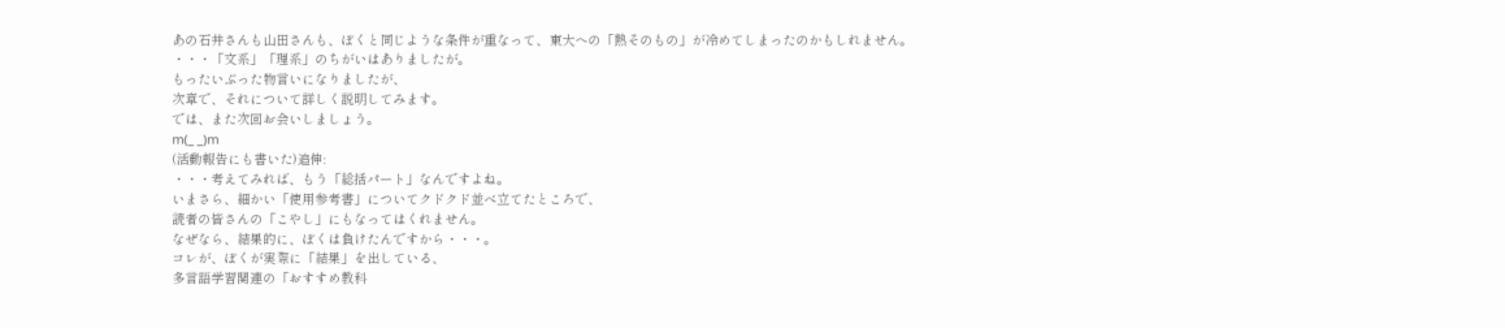あの石井さんも山田さんも、ぼくと同じような条件が重なって、東大への「熱そのもの」が冷めてしまったのかもしれません。
・・・「文系」「理系」のちがいはありましたが。
もったいぶった物言いになりましたが、
次章で、それについて詳しく説明してみます。
では、また次回お会いしましょう。
m(_ _)m
(活動報告にも書いた)追伸:
・・・考えてみれば、もう「総括パート」なんですよね。
いまさら、細かい「使用参考書」についてクドクド並べ立てたところで、
読者の皆さんの「こやし」にもなってはくれません。
なぜなら、結果的に、ぼくは負けたんですから・・・。
コレが、ぼくが実際に「結果」を出している、
多言語学習関連の「おすすめ教科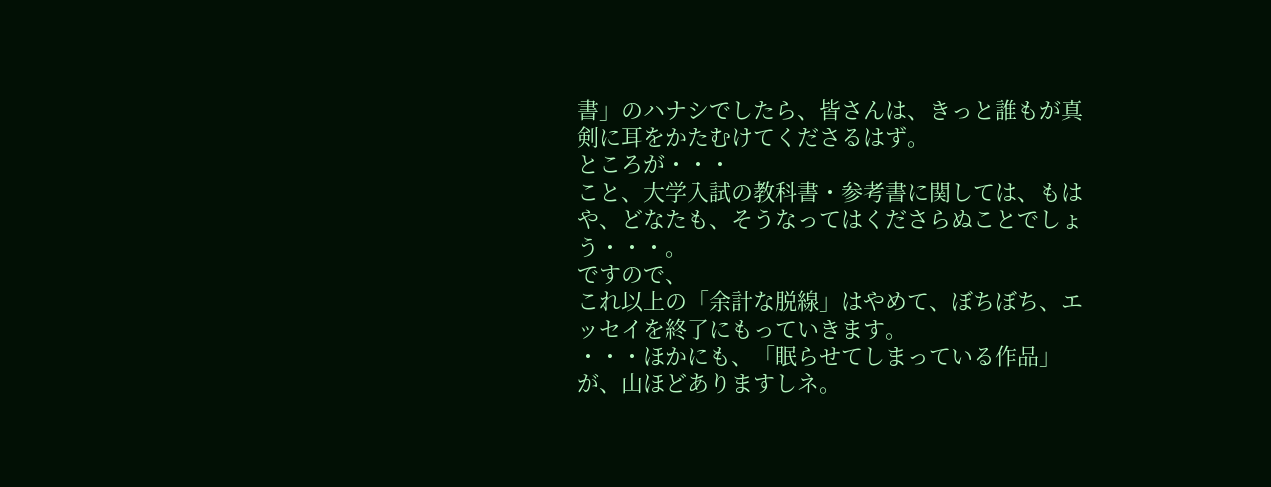書」のハナシでしたら、皆さんは、きっと誰もが真剣に耳をかたむけてくださるはず。
ところが・・・
こと、大学入試の教科書・参考書に関しては、もはや、どなたも、そうなってはくださらぬことでしょう・・・。
ですので、
これ以上の「余計な脱線」はやめて、ぼちぼち、エッセイを終了にもっていきます。
・・・ほかにも、「眠らせてしまっている作品」が、山ほどありますしネ。